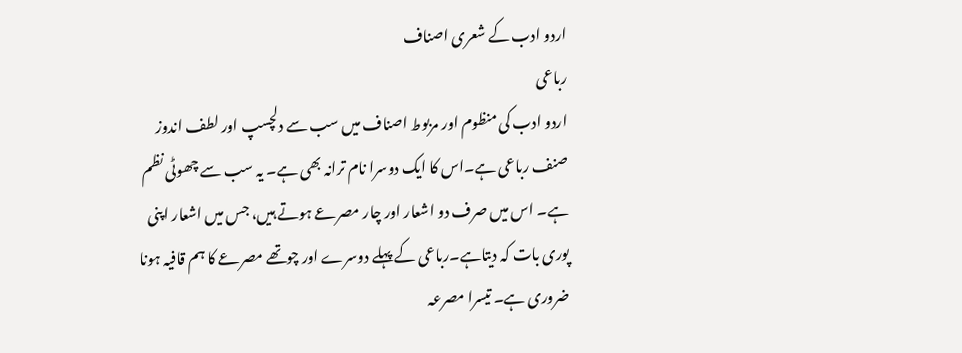اردو ادب کے شعری اصناف
رباعی
اردو ادب کی منظوم اور مربوط اصناف میں سب سے دلچسپ اور لطف اندوز صنف رباعی ہے۔اس کا ایک دوسرا نام ترانہ بھی ہے۔ یہ سب سے چھوٹی نظم ہے۔ اس میں صرف دو اشعار اور چار مصرعے ہوتے ہیں، جس میں اشعار اپنی پوری بات کہ دیتاہے۔رباعی کے پہلے دوسرے اور چوتھے مصرعے کا ہم قافیہ ہونا ضروری ہے۔ تیسرا مصرعہ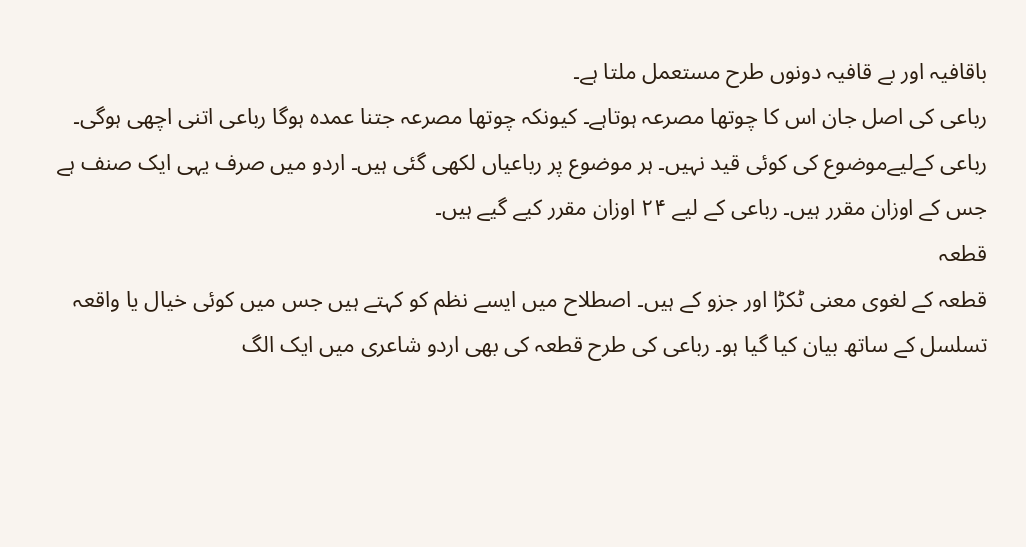باقافیہ اور بے قافیہ دونوں طرح مستعمل ملتا ہے۔
رباعی کی اصل جان اس کا چوتھا مصرعہ ہوتاہے۔ کیونکہ چوتھا مصرعہ جتنا عمدہ ہوگا رباعی اتنی اچھی ہوگی۔ رباعی کےلیےموضوع کی کوئی قید نہیں۔ ہر موضوع پر رباعیاں لکھی گئی ہیں۔ اردو میں صرف یہی ایک صنف ہے جس کے اوزان مقرر ہیں۔ رباعی کے لیے ۲۴ اوزان مقرر کیے گیے ہیں۔
قطعہ
قطعہ کے لغوی معنی ٹکڑا اور جزو کے ہیں۔ اصطلاح میں ایسے نظم کو کہتے ہیں جس میں کوئی خیال یا واقعہ تسلسل کے ساتھ بیان کیا گیا ہو۔ رباعی کی طرح قطعہ کی بھی اردو شاعری میں ایک الگ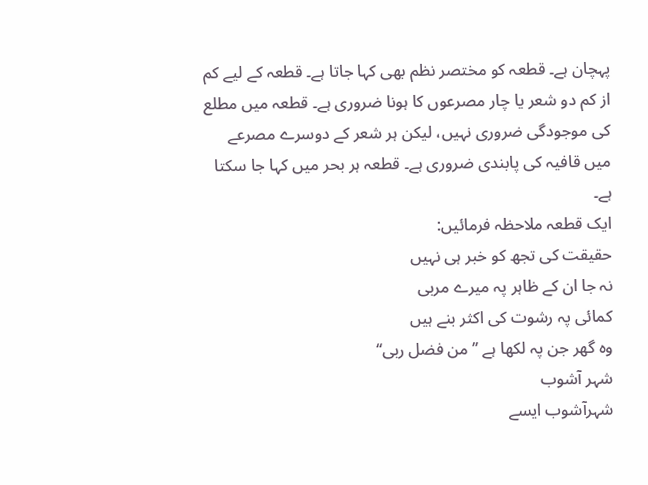پہچان ہے۔ قطعہ کو مختصر نظم بھی کہا جاتا ہے۔ قطعہ کے لیے کم از کم دو شعر یا چار مصرعوں کا ہونا ضروری ہے۔ قطعہ میں مطلع کی موجودگی ضروری نہیں، لیکن ہر شعر کے دوسرے مصرعے میں قافیہ کی پابندی ضروری ہے۔ قطعہ ہر بحر میں کہا جا سکتا ہے۔
ایک قطعہ ملاحظہ فرمائیں:
حقیقت کی تجھ کو خبر ہی نہیں
نہ جا ان کے ظاہر پہ میرے مربی
کمائی پہ رشوت کی اکثر بنے ہیں
وہ گھر جن پہ لکھا ہے ’’من فضل ربی‘‘
شہر آشوب
شہرآشوب ایسے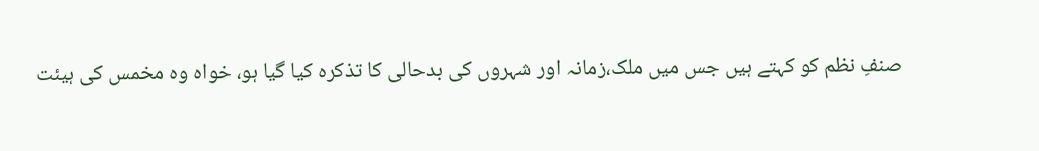صنفِ نظم کو کہتے ہیں جس میں ملک،زمانہ اور شہروں کی بدحالی کا تذکرہ کیا گیا ہو، خواہ وہ مخمس کی ہیئت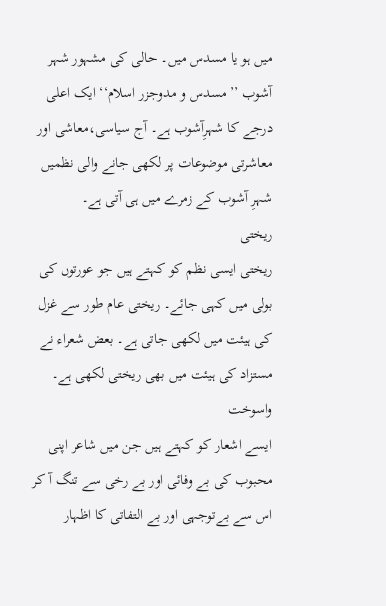میں ہو یا مسدس میں۔ حالی کی مشہور شہر آشوب ’’ مسدس و مدوجزر اسلام‘‘ ایک اعلی درجے کا شہرِآشوب ہے۔ آج سیاسی،معاشی اور معاشرتی موضوعات پر لکھی جانے والی نظمیں شہرِ آشوب کے زمرے میں ہی آتی ہے۔
ریختی
ریختی ایسی نظم کو کہتے ہیں جو عورتوں کی بولی میں کہی جائے۔ ریختی عام طور سے غزل کی ہیئت میں لکھی جاتی ہے۔ بعض شعراء نے مستزاد کی ہیئت میں بھی ریختی لکھی ہے۔
واسوخت
ایسے اشعار کو کہتے ہیں جن میں شاعر اپنی محبوب کی بے وفائی اور بے رخی سے تنگ آ کر اس سے بےتوجہی اور بے التفاتی کا اظہار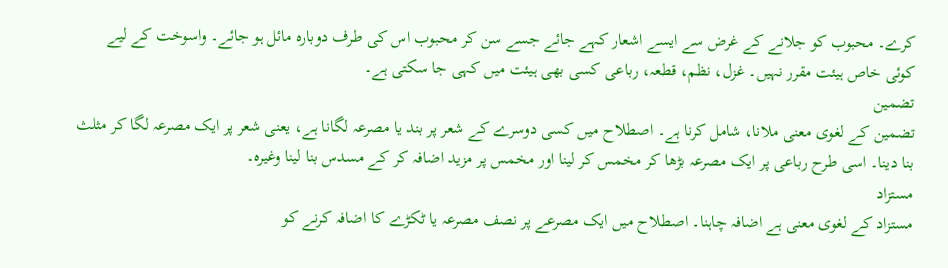کرے۔ محبوب کو جلانے کے غرض سے ایسے اشعار کہے جائے جسے سن کر محبوب اس کی طرف دوبارہ مائل ہو جائے۔ واسوخت کے لیے کوئی خاص ہیئت مقرر نہیں۔ غزل، نظم، قطعہ، رباعی کسی بھی ہیئت میں کہی جا سکتی ہے۔
تضمین
تضمین کے لغوی معنی ملانا، شامل کرنا ہے۔ اصطلاح میں کسی دوسرے کے شعر پر بند یا مصرعہ لگانا ہے، یعنی شعر پر ایک مصرعہ لگا کر مثلث بنا دینا۔ اسی طرح رباعی پر ایک مصرعہ بڑھا کر مخمس کر لینا اور مخمس پر مزید اضافہ کر کے مسدس بنا لینا وغیرہ۔
مستزاد
مستزاد کے لغوی معنی ہے اضافہ چاہنا۔ اصطلاح میں ایک مصرعے پر نصف مصرعہ یا ٹکڑے کا اضافہ کرنے کو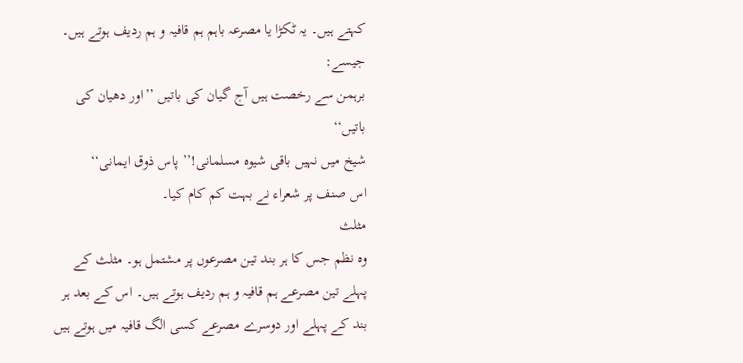کہتے ہیں۔ یہ ٹکڑا یا مصرعہ باہم ہم قافیہ و ہم ردیف ہوتے ہیں۔ جیسے:
برہمن سے رخصت ہیں آج گیان کی باتیں ’’اور دھیان کی باتیں‘‘
شیخ میں نہیں باقی شیوہ مسلمانی!’’ پاس ذوق ایمانی‘‘
اس صنف پر شعراء نے بہت کم کام کیا۔
مثلث
وہ نظم جس کا ہر بند تین مصرعوں پر مشتمل ہو۔ مثلث کے پہلے تین مصرعے ہم قافیہ و ہم ردیف ہوتے ہیں۔ اس کے بعد ہر بند کے پہلے اور دوسرے مصرعے کسی الگ قافیہ میں ہوتے ہیں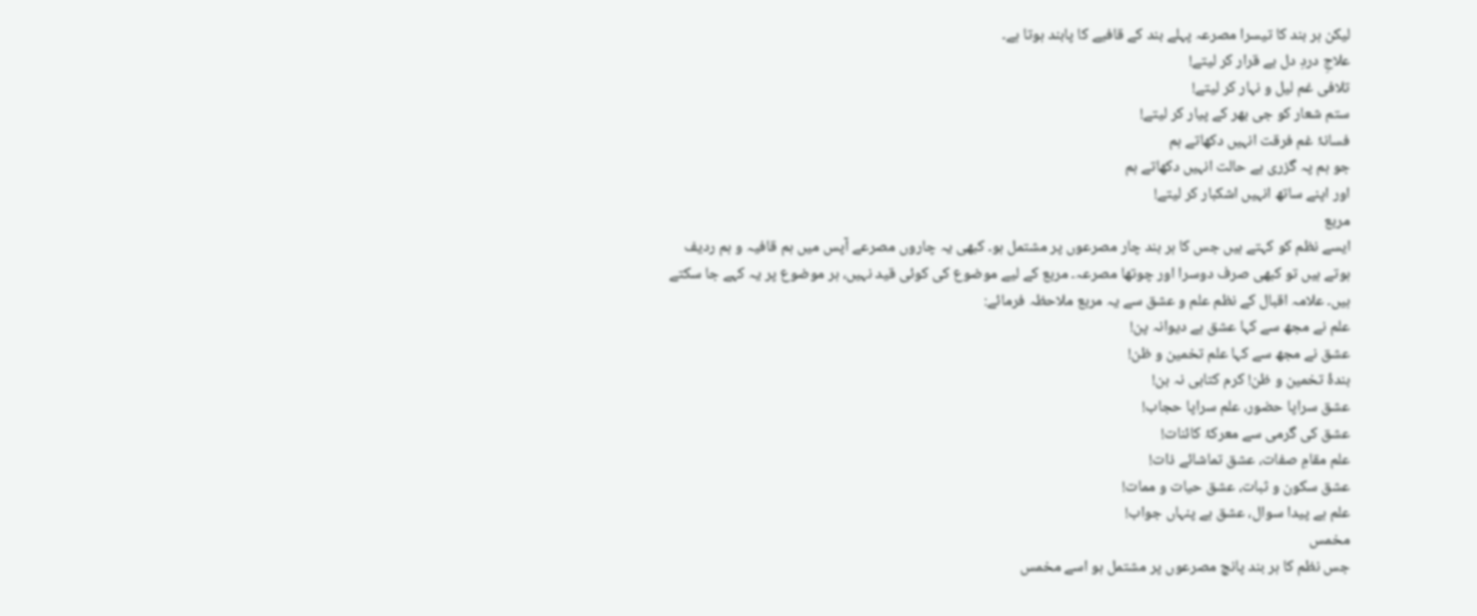لیکن ہر بند کا تیسرا مصرعہ پہلے بند کے قافیے کا پابند ہوتا ہے۔
علاجِ دردِ دل بے قرار کر لیتے!
تلافی غم لیل و نہار کر لیتے!
ستم شعار کو جی بھر کے پیار کر لیتے!
فسانۂ غم فرقت انہیں دکھاتے ہم
جو ہم پہ گزری ہے حالت انہیں دکھاتے ہم
اور اپنے ساتھ انہیں اشکبار کر لیتے!
مربع
ایسے نظم کو کہتے ہیں جس کا ہر بند چار مصرعوں پر مشتمل ہو۔ کبھی یہ چاروں مصرعے آپس میں ہم قافیہ و ہم ردیف ہوتے ہیں تو کبھی صرف دوسرا اور چوتھا مصرعہ۔ مربع کے لیے موضوع کی کوئی قید نہیں، ہر موضوع پر یہ کہے جا سکتے ہیں۔ علامہ اقبال کے نظم علم و عشق سے یہ مربع ملاحظہ فرمائے:
علم نے مجھ سے کہا عشق ہے دیوانہ پن!
عشق نے مجھ سے کہا علم تخمین و ظن!
بندۂ تخمین و ظن! کرم کتابی نہ بن!
عشق سراپا حضور، علم سراپا حجاب!
عشق کی گرمی سے معرکۂ کائنات!
علم مقامِ صفات، عشق تماشائے ذات!
عشق سکون و ثبات، عشق حیات و ممات!
علم ہے پیدا سوال، عشق ہے پنہاں جواب!
مخمس
جس نظم کا ہر بند پانچ مصرعوں پر مشتمل ہو اسے مخمس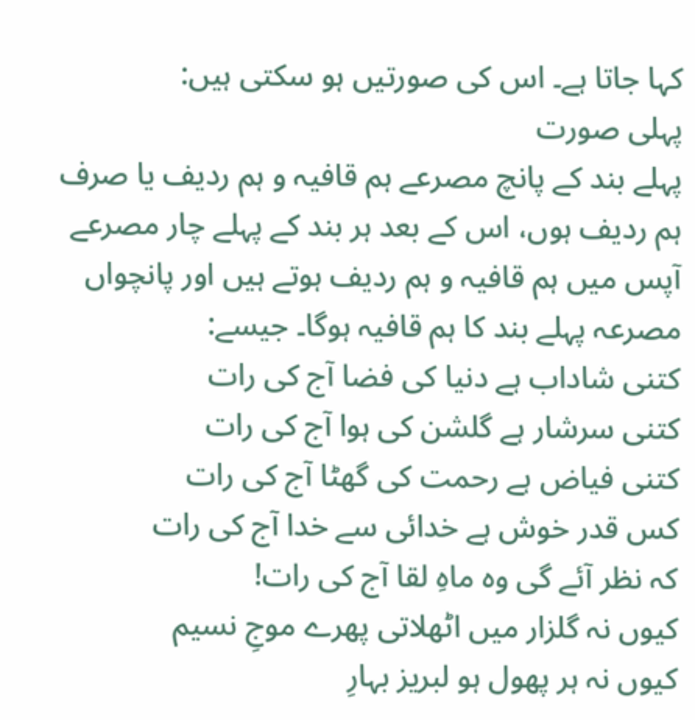کہا جاتا ہے۔ اس کی صورتیں ہو سکتی ہیں:
پہلی صورت
پہلے بند کے پانچ مصرعے ہم قافیہ و ہم ردیف یا صرف ہم ردیف ہوں، اس کے بعد ہر بند کے پہلے چار مصرعے آپس میں ہم قافیہ و ہم ردیف ہوتے ہیں اور پانچواں مصرعہ پہلے بند کا ہم قافیہ ہوگا۔ جیسے:
کتنی شاداب ہے دنیا کی فضا آج کی رات
کتنی سرشار ہے گلشن کی ہوا آج کی رات
کتنی فیاض ہے رحمت کی گھٹا آج کی رات
کس قدر خوش ہے خدائی سے خدا آج کی رات
کہ نظر آئے گی وہ ماہِ لقا آج کی رات!
کیوں نہ گلزار میں اٹھلاتی پھرے موجِ نسیم
کیوں نہ ہر پھول ہو لبریز بہارِ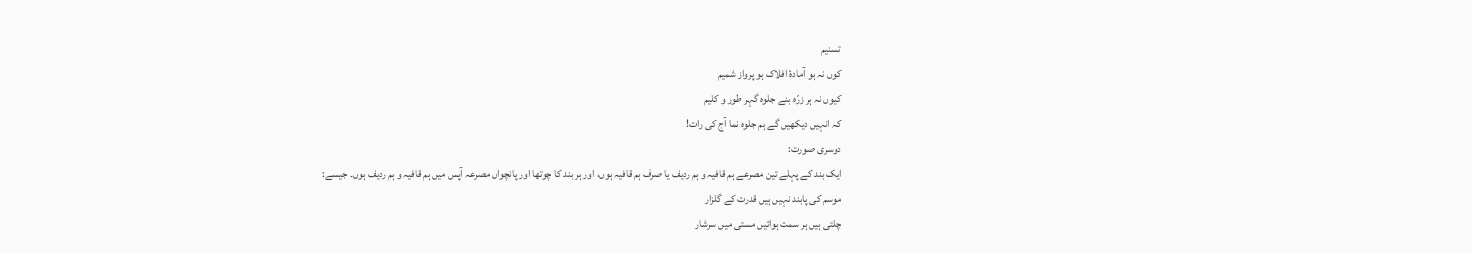تسنیم
کوں نہ ہو آمادۂ افلاک ہو پرواز شمیم
کیوں نہ ہر زرّہ بنے جلوہ گہر طور و کلیم
کہ انہیں دیکھیں گے ہم جلوہ نما آج کی رات!
دوسری صورت:
ایک بند کے پہلے تین مصرعے ہم قافیہ و ہم ردیف یا صرف ہم قافیہ ہوں، اور ہر بند کا چوتھا اور پانچواں مصرعہ آپس میں ہم قافیہ و ہم ردیف ہوں۔ جیسے:
موسم کی پابند نہیں ہیں قدرت کے گلزار
چلتی ہیں ہر سمت ہوائیں مستی میں سرشار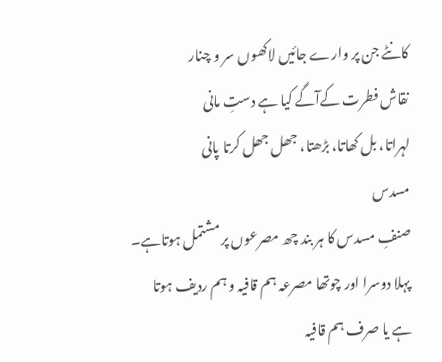کانٹے جن پر وارے جائیں لاکھوں سر و چنار
نقاش فطرت کےآگے کیا ہے دستِ مانی
لہراتا، بل کھاتا، بڑھتا، جھل جھل کرتا پانی
مسدس
صنفِ مسدس کا ہر بند چھ مصرعوں پر مشتمل ہوتاہے۔ پہلا دوسرا اور چوتھا مصرعہ ہم قافیہ و ہم ردیف ہوتا ہے یا صرف ہم قافیہ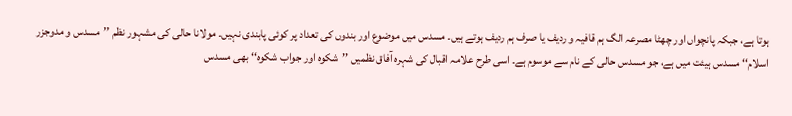ہوتا ہے، جبکہ پانچواں اور چھٹا مصرعہ الگ ہم قافیہ و ردیف یا صرف ہم ردیف ہوتے ہیں۔ مسدس میں موضوع اور بندوں کی تعداد پر کوئی پابندی نہیں۔ مولانا حالی کی مشہور نظم ’’مسدس و مدوجزر اسلام‘‘ مسدس ہیئت میں ہے، جو مسدس حالی کے نام سے موسوم ہے۔ اسی طرح علامہ اقبال کی شہرہ آفاق نظمیں ’’شکوہ اور جواب شکوہ‘‘ بھی مسدس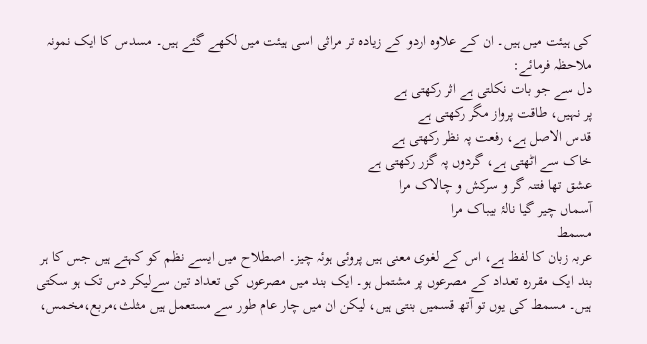کی ہیئت میں ہیں۔ ان کے علاوہ اردو کے زیادہ تر مراثی اسی ہیئت میں لکھے گئے ہیں۔ مسدس کا ایک نمونہ ملاحظہ فرمائے:
دل سے جو بات نکلتی ہے اثر رکھتی ہے
پر نہیں، طاقت پرواز مگر رکھتی ہے
قدس الاصل ہے، رفعت پہ نظر رکھتی ہے
خاک سے اٹھتی ہے، گردوں پہ گزر رکھتی ہے
عشق تھا فتنہ گر و سرکش و چالاک مرا
آسماں چیر گیا نالۂ بیباک مرا
مسمط
عربہ زبان کا لفظ ہے، اس کے لغوی معنی ہیں پروئی ہوئہ چیز۔ اصطلاح میں ایسے نظم کو کہتے ہیں جس کا ہر بند ایک مقررہ تعداد کے مصرعوں پر مشتمل ہو۔ ایک بند میں مصرعوں کی تعداد تین سےلیکر دس تک ہو سکتی ہیں۔ مسمط کی یوں تو آتھ قسمیں بنتی ہیں، لیکن ان میں چار عام طور سے مستعمل ہیں مثلث،مربع،مخمس،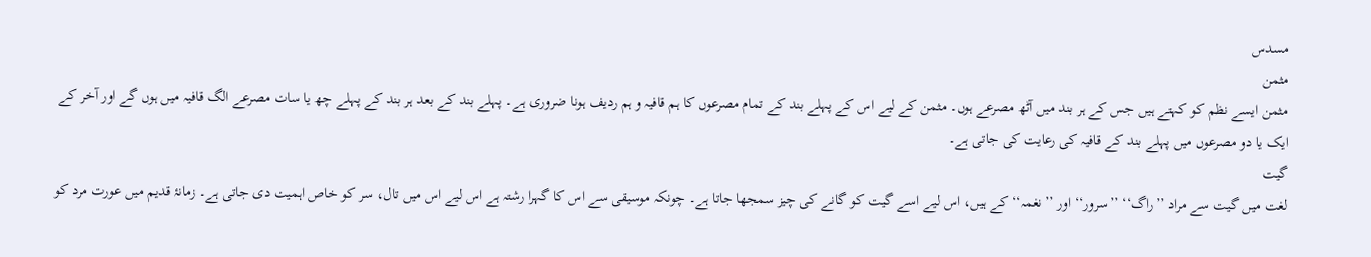مسدس
مثمن
مثمن ایسے نظم کو کہتے ہیں جس کے ہر بند میں آٹھ مصرعے ہوں۔ مثمن کے لیے اس کے پہلے بند کے تمام مصرعوں کا ہم قافیہ و ہم ردیف ہونا ضروری ہے۔ پہلے بند کے بعد ہر بند کے پہلے چھ یا سات مصرعے الگ قافیہ میں ہوں گے اور آخر کے ایک یا دو مصرعوں میں پہلے بند کے قافیہ کی رعایت کی جاتی ہے۔
گیت
لغت میں گیت سے مراد ’’راگ‘‘ ’’سرور‘‘ اور ’’نغمہ‘‘ کے ہیں، اس لیے اسے گیت کو گانے کی چیز سمجھا جاتا ہے۔ چونکہ موسیقی سے اس کا گہرا رشتہ ہے اس لیے اس میں تال، سر کو خاص اہمیت دی جاتی ہے۔ زمانۂ قدیم میں عورت مرد کو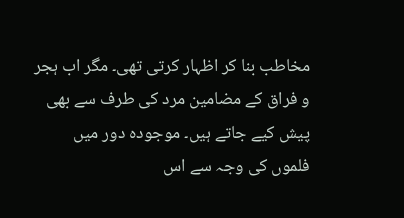مخاطب بنا کر اظہار کرتی تھی۔ مگر اب ہجر و فراق کے مضامین مرد کی طرف سے بھی پیش کیے جاتے ہیں۔ موجودہ دور میں فلموں کی وجہ سے اس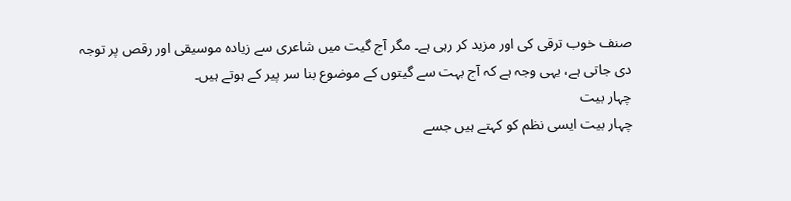صنف خوب ترقی کی اور مزید کر رہی ہے۔ مگر آج گیت میں شاعری سے زیادہ موسیقی اور رقص پر توجہ دی جاتی ہے، یہی وجہ ہے کہ آج بہت سے گیتوں کے موضوع بنا سر پیر کے ہوتے ہیں۔
چہار بیت
چہار بیت ایسی نظم کو کہتے ہیں جسے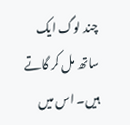چند لوگ ایک ساتھ مل کر گاتے ہیں۔ اس میں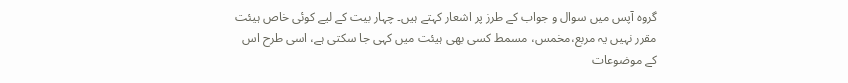گروہ آپس میں سوال و جواب کے طرز پر اشعار کہتے ہیں۔ چہار بیت کے لیے کوئی خاص ہیئت مقرر نہیں یہ مربع،مخمس، مسمط کسی بھی ہیئت میں کہی جا سکتی ہے، اسی طرح اس کے موضوعات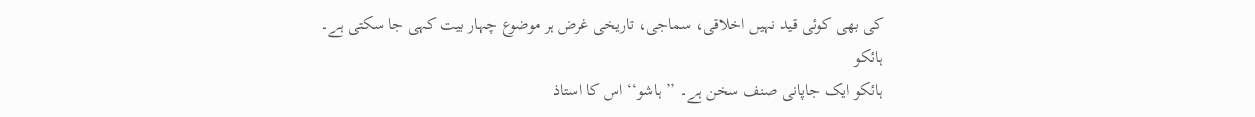کی بھی کوئی قید نہیں اخلاقی، سماجی، تاریخی غرض ہر موضوع چہار بیت کہی جا سکتی ہے۔
ہائکو
ہائکو ایک جاپانی صنف سخن ہے۔ ’’ ہاشو‘‘ اس کا استاذ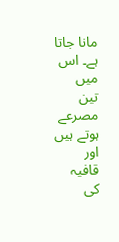مانا جاتا ہے۔ اس میں تین مصرعے ہوتے ہیں اور قافیہ کی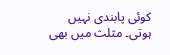کوئی پابندی نہیں ہوتی۔ مثلث میں بھی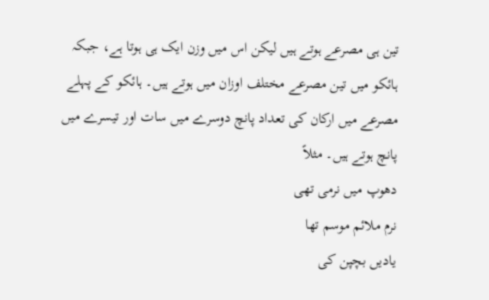تین ہی مصرعے ہوتے ہیں لیکن اس میں وزن ایک ہی ہوتا ہے، جبکہ ہائکو میں تین مصرعے مختلف اوزان میں ہوتے ہیں۔ ہائکو کے پہلے مصرعے میں ارکان کی تعداد پانچ دوسرے میں سات اور تیسرے میں پانچ ہوتے ہیں۔ مثلاً
دھوپ میں نرمی تھی
نرم ملائم موسم تھا
یادیں بچپن کی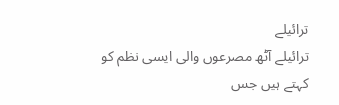ترائیلے
ترائیلے آٹھ مصرعوں والی ایسی نظم کو کہتے ہیں جس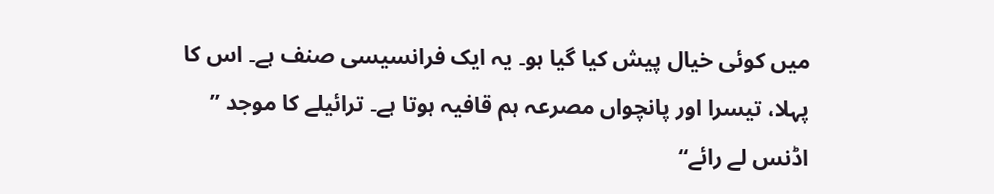میں کوئی خیال پیش کیا گیا ہو۔ یہ ایک فرانسیسی صنف ہے۔ اس کا پہلا، تیسرا اور پانچواں مصرعہ ہم قافیہ ہوتا ہے۔ ترائیلے کا موجد ’’ اڈنس لے رائے‘‘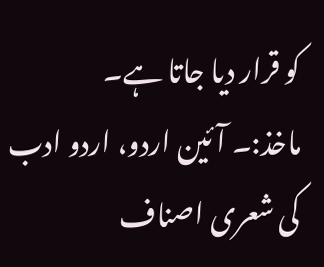کو قرار دیا جاتا ہے۔
ماخذ:۔ آئین اردو، اردو ادب کی شعری اصناف